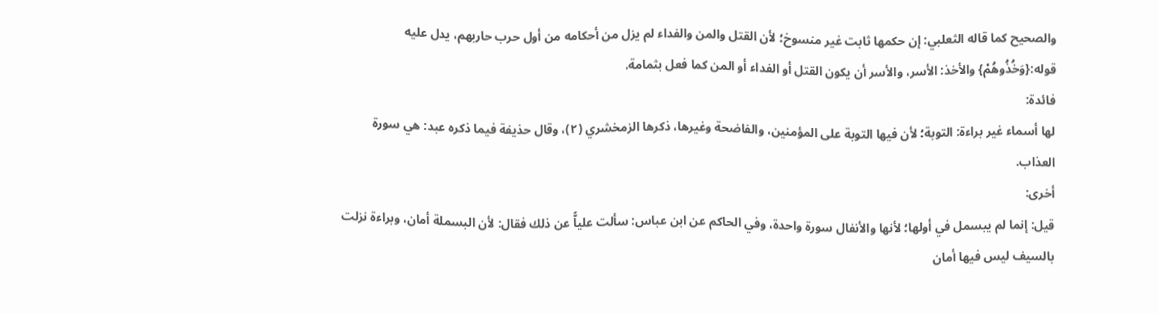والصحيح كما قاله الثعلبي: إن حكمها ثابت غير منسوخ؛ لأن القتل والمن والفداء لم يزل من أحكامه من أول حرب حاربهم، يدل عليه قوله:{وَخُذُوهُمْ} والأخذ: الأسر، والأسر أن يكون القتل أو الفداء أو المن كما فعل بثمامة.
فائدة:
لها أسماء غير براءة: التوبة؛ لأن فيها التوبة على المؤمنين، والفاضحة وغيرها، ذكرها الزمخشري (٢)، وقال حذيفة فيما ذكره عبد: هي سورة العذاب.
أخرى:
قيل: إنما لم يبسمل في أولها؛ لأنها والأنفال سورة واحدة، وفي الحاكم عن ابن عباس: سألت علياًّ عن ذلك فقال: لأن البسملة أمان، وبراءة نزلت بالسيف ليس فيها أمان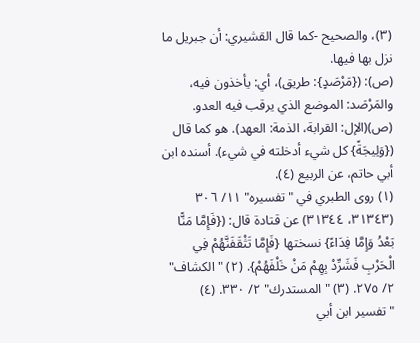(٣)، والصحيح -كما قال القشيري: أن جبريل ما نزل بها فيها.
(ص): ({مَرْصَدٍ}: طريق)، أي: يأخذون فيه، والمَرْصَد: الموضع الذي يرقب فيه العدو.
(ص)(الإل: القرابة، الذمة: العهد). هو كما قال ({وَلِيجَةً} كل شيء أدخلته في شيء). أسنده ابن أبي حاتم، عن الربيع (٤).
(١) روى الطبري في "تفسيره" ١١/ ٣٠٦ (٣١٣٤٣، ٣١٣٤٤) عن قتادة قال: ({فَإِمَّا مَنًّا بَعْدُ وَإِمَّا فِدَاءً} نسختها {فَإِمَّا تَثْقَفَنَّهُمْ فِي الْحَرْبِ فَشَرِّدْ بِهِمْ مَنْ خَلْفَهُمْ}. (٢) "الكشاف" ٢/ ٢٧٥. (٣) "المستدرك" ٢/ ٣٣٠. (٤) "تفسير ابن أبي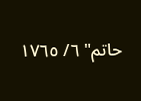حاتم" ٦/ ١٧٦٥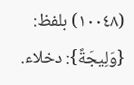(١٠٠٤٨) بلفظ: {وَلِيجَةً}: دخلاء.